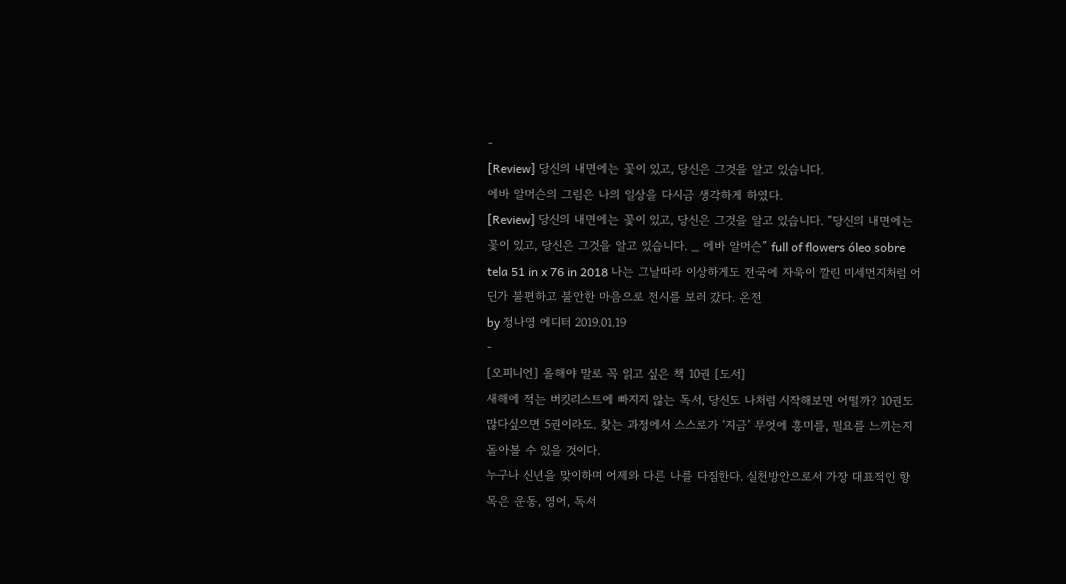-
[Review] 당신의 내면에는 꽃이 있고, 당신은 그것을 알고 있습니다.
에바 알머슨의 그림은 나의 일상을 다시금 생각하게 하였다.
[Review] 당신의 내면에는 꽃이 있고, 당신은 그것을 알고 있습니다. “당신의 내면에는 꽃이 있고, 당신은 그것을 알고 있습니다. _ 에바 알머슨” full of flowers óleo sobre tela 51 in x 76 in 2018 나는 그날따라 이상하게도 전국에 자욱이 깔린 미세먼지처럼 어딘가 불편하고 불안한 마음으로 전시를 보러 갔다. 온전
by 정나영 에디터 2019.01.19
-
[오피니언] 올해야 말로 꼭 읽고 싶은 책 10권 [도서]
새해에 적는 버킷리스트에 빠지지 않는 독서, 당신도 나처럼 시작해보면 어떨까? 10권도 많다싶으면 5권이라도. 찾는 과정에서 스스로가 ‘지금’ 무엇에 흥미를, 필요를 느끼는지 돌아볼 수 있을 것이다.
누구나 신년을 맞이하며 어제와 다른 나를 다짐한다. 실천방안으로서 가장 대표적인 항목은 운동, 영어, 독서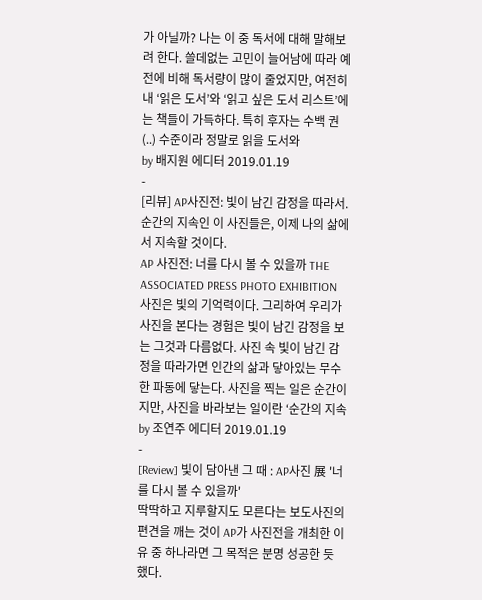가 아닐까? 나는 이 중 독서에 대해 말해보려 한다. 쓸데없는 고민이 늘어남에 따라 예전에 비해 독서량이 많이 줄었지만, 여전히 내 ‘읽은 도서’와 ‘읽고 싶은 도서 리스트’에는 책들이 가득하다. 특히 후자는 수백 권(..) 수준이라 정말로 읽을 도서와
by 배지원 에디터 2019.01.19
-
[리뷰] AP사진전: 빛이 남긴 감정을 따라서.
순간의 지속인 이 사진들은, 이제 나의 삶에서 지속할 것이다.
AP 사진전: 너를 다시 볼 수 있을까 THE ASSOCIATED PRESS PHOTO EXHIBITION 사진은 빛의 기억력이다. 그리하여 우리가 사진을 본다는 경험은 빛이 남긴 감정을 보는 그것과 다름없다. 사진 속 빛이 남긴 감정을 따라가면 인간의 삶과 닿아있는 무수한 파동에 닿는다. 사진을 찍는 일은 순간이지만, 사진을 바라보는 일이란 ‘순간의 지속
by 조연주 에디터 2019.01.19
-
[Review] 빛이 담아낸 그 때 : AP사진 展 '너를 다시 볼 수 있을까'
딱딱하고 지루할지도 모른다는 보도사진의 편견을 깨는 것이 AP가 사진전을 개최한 이유 중 하나라면 그 목적은 분명 성공한 듯 했다.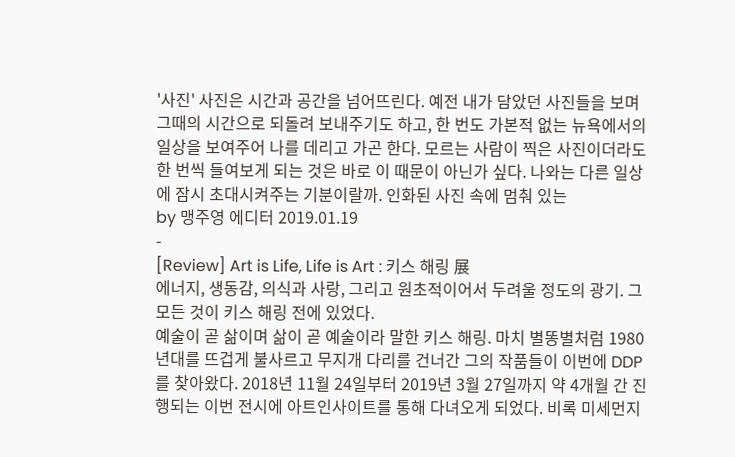'사진' 사진은 시간과 공간을 넘어뜨린다. 예전 내가 담았던 사진들을 보며 그때의 시간으로 되돌려 보내주기도 하고, 한 번도 가본적 없는 뉴욕에서의 일상을 보여주어 나를 데리고 가곤 한다. 모르는 사람이 찍은 사진이더라도 한 번씩 들여보게 되는 것은 바로 이 때문이 아닌가 싶다. 나와는 다른 일상에 잠시 초대시켜주는 기분이랄까. 인화된 사진 속에 멈춰 있는
by 맹주영 에디터 2019.01.19
-
[Review] Art is Life, Life is Art : 키스 해링 展
에너지, 생동감, 의식과 사랑, 그리고 원초적이어서 두려울 정도의 광기. 그 모든 것이 키스 해링 전에 있었다.
예술이 곧 삶이며 삶이 곧 예술이라 말한 키스 해링. 마치 별똥별처럼 1980년대를 뜨겁게 불사르고 무지개 다리를 건너간 그의 작품들이 이번에 DDP를 찾아왔다. 2018년 11월 24일부터 2019년 3월 27일까지 약 4개월 간 진행되는 이번 전시에 아트인사이트를 통해 다녀오게 되었다. 비록 미세먼지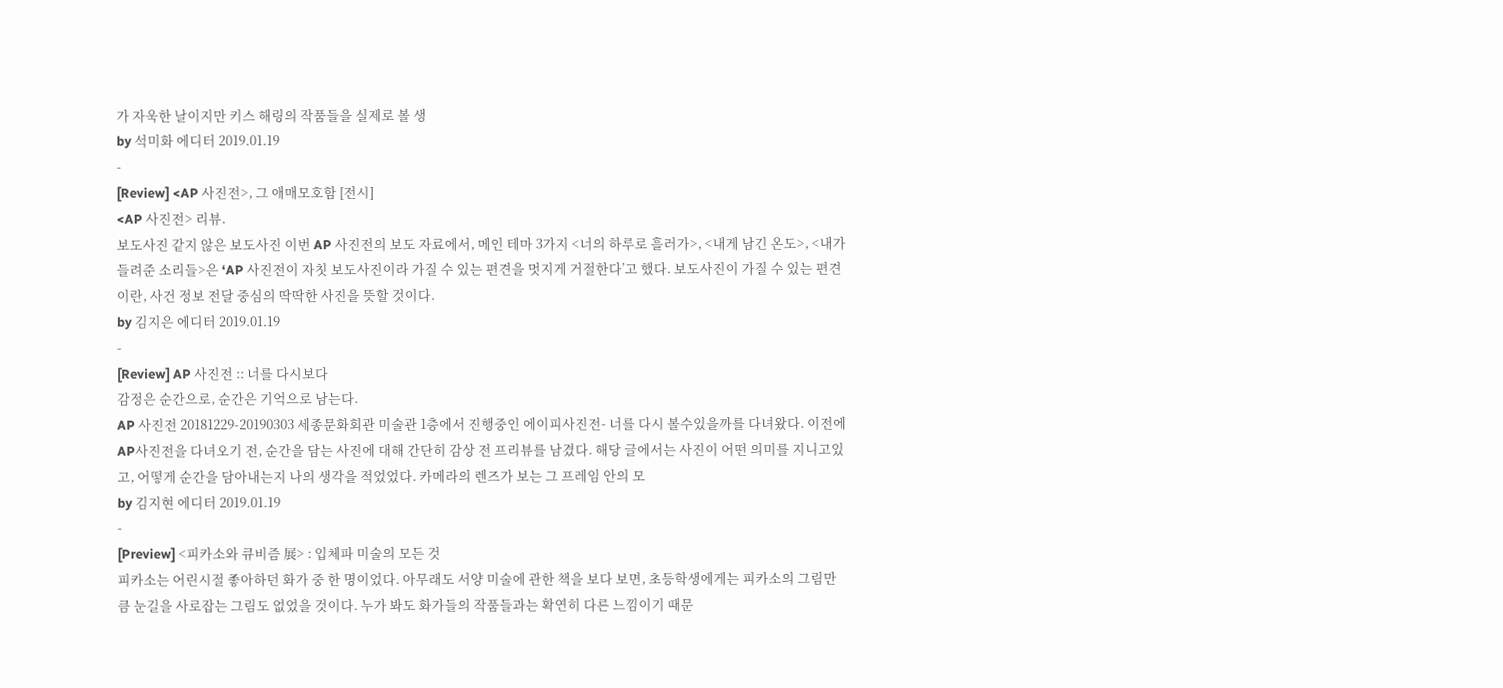가 자욱한 날이지만 키스 해링의 작품들을 실제로 볼 생
by 석미화 에디터 2019.01.19
-
[Review] <AP 사진전>, 그 애매모호함 [전시]
<AP 사진전> 리뷰.
보도사진 같지 않은 보도사진 이번 AP 사진전의 보도 자료에서, 메인 테마 3가지 <너의 하루로 흘러가>, <내게 남긴 온도>, <내가 들려준 소리들>은 ‘AP 사진전이 자칫 보도사진이라 가질 수 있는 편견을 멋지게 거절한다’고 했다. 보도사진이 가질 수 있는 편견이란, 사건 정보 전달 중심의 딱딱한 사진을 뜻할 것이다.
by 김지은 에디터 2019.01.19
-
[Review] AP 사진전 :: 너를 다시보다
감정은 순간으로, 순간은 기억으로 남는다.
AP 사진전 20181229-20190303 세종문화회관 미술관 1층에서 진행중인 에이피사진전- 너를 다시 볼수있을까를 다녀왔다. 이전에 AP사진전을 다녀오기 전, 순간을 담는 사진에 대해 간단히 감상 전 프리뷰를 남겼다. 해당 글에서는 사진이 어떤 의미를 지니고있고, 어떻게 순간을 담아내는지 나의 생각을 적었었다. 카메라의 렌즈가 보는 그 프레임 안의 모
by 김지현 에디터 2019.01.19
-
[Preview] <피카소와 큐비즘 展> : 입체파 미술의 모든 것
피카소는 어린시절 좋아하던 화가 중 한 명이었다. 아무래도 서양 미술에 관한 책을 보다 보면, 초등학생에게는 피카소의 그림만큼 눈길을 사로잡는 그림도 없었을 것이다. 누가 봐도 화가들의 작품들과는 확연히 다른 느낌이기 때문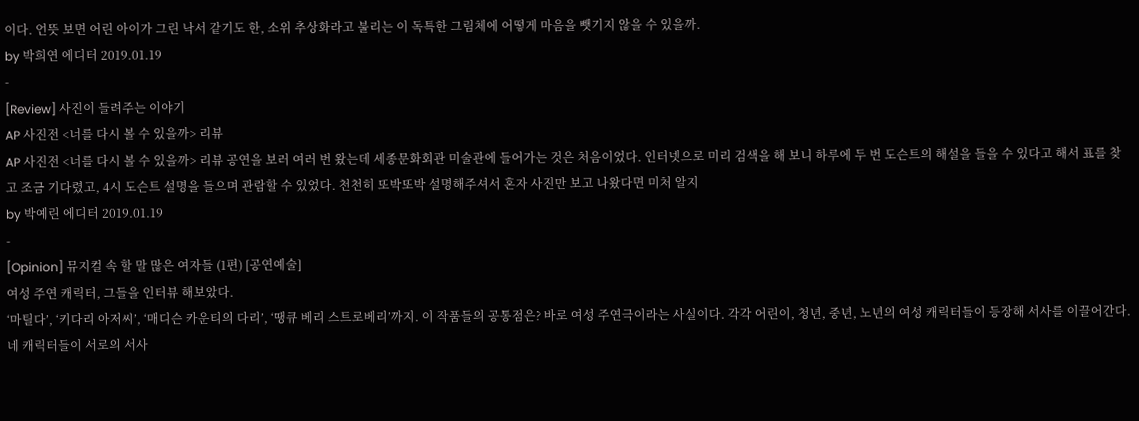이다. 언뜻 보면 어린 아이가 그린 낙서 같기도 한, 소위 추상화라고 불리는 이 독특한 그림체에 어떻게 마음을 뺏기지 않을 수 있을까.
by 박희연 에디터 2019.01.19
-
[Review] 사진이 들려주는 이야기
AP 사진전 <너를 다시 볼 수 있을까> 리뷰
AP 사진전 <너를 다시 볼 수 있을까> 리뷰 공연을 보러 여러 번 왔는데 세종문화회관 미술관에 들어가는 것은 처음이었다. 인터넷으로 미리 검색을 해 보니 하루에 두 번 도슨트의 해설을 들을 수 있다고 해서 표를 찾고 조금 기다렸고, 4시 도슨트 설명을 들으며 관람할 수 있었다. 천천히 또박또박 설명해주셔서 혼자 사진만 보고 나왔다면 미처 알지
by 박예린 에디터 2019.01.19
-
[Opinion] 뮤지컬 속 할 말 많은 여자들 (1편) [공연예술]
여성 주연 캐릭터, 그들을 인터뷰 해보았다.
‘마틸다’, ‘키다리 아저씨’, ‘매디슨 카운티의 다리’, ‘땡큐 베리 스트로베리’까지. 이 작품들의 공통점은? 바로 여성 주연극이라는 사실이다. 각각 어린이, 청년, 중년, 노년의 여성 캐릭터들이 등장해 서사를 이끌어간다. 네 캐릭터들이 서로의 서사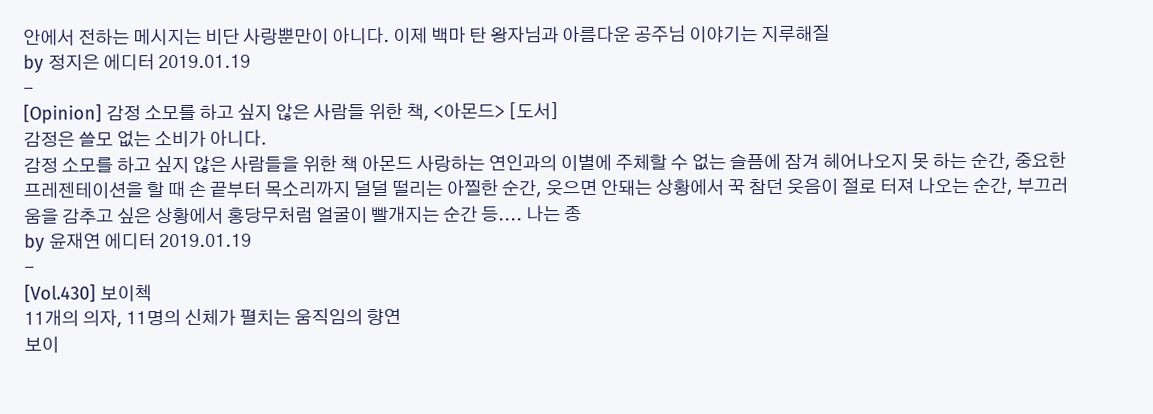안에서 전하는 메시지는 비단 사랑뿐만이 아니다. 이제 백마 탄 왕자님과 아름다운 공주님 이야기는 지루해질
by 정지은 에디터 2019.01.19
-
[Opinion] 감정 소모를 하고 싶지 않은 사람들 위한 책, <아몬드> [도서]
감정은 쓸모 없는 소비가 아니다.
감정 소모를 하고 싶지 않은 사람들을 위한 책 아몬드 사랑하는 연인과의 이별에 주체할 수 없는 슬픔에 잠겨 헤어나오지 못 하는 순간, 중요한 프레젠테이션을 할 때 손 끝부터 목소리까지 덜덜 떨리는 아찔한 순간, 웃으면 안돼는 상황에서 꾹 참던 웃음이 절로 터져 나오는 순간, 부끄러움을 감추고 싶은 상황에서 홍당무처럼 얼굴이 빨개지는 순간 등.... 나는 종
by 윤재연 에디터 2019.01.19
-
[Vol.430] 보이첵
11개의 의자, 11명의 신체가 펼치는 움직임의 향연
보이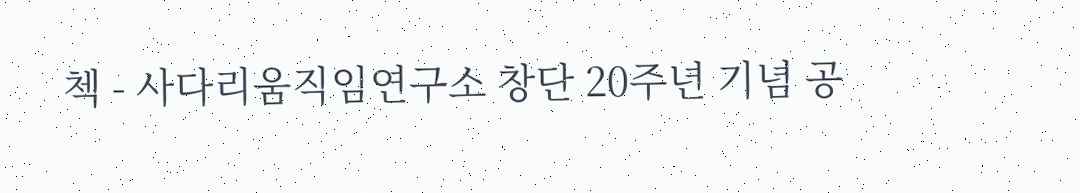첵 - 사다리움직임연구소 창단 20주년 기념 공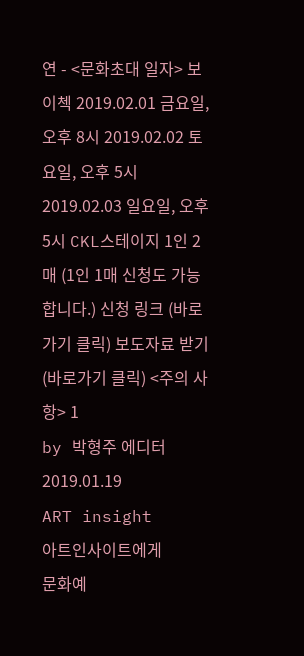연 - <문화초대 일자> 보이첵 2019.02.01 금요일, 오후 8시 2019.02.02 토요일, 오후 5시 2019.02.03 일요일, 오후 5시 CKL스테이지 1인 2매 (1인 1매 신청도 가능합니다.) 신청 링크 (바로가기 클릭) 보도자료 받기 (바로가기 클릭) <주의 사항> 1
by 박형주 에디터 2019.01.19
ART insight
아트인사이트에게
문화예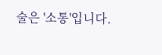술은 '소통'입니다.